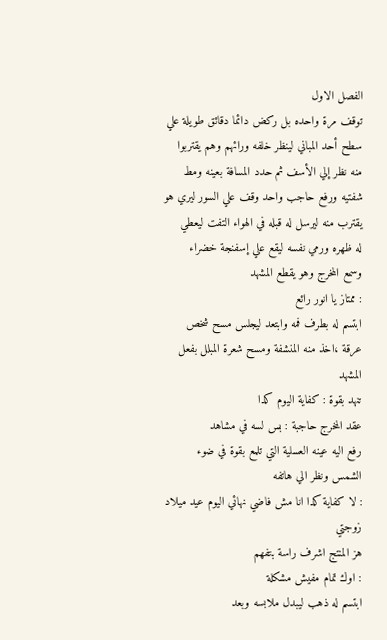الفصل الاول
توقف مرة واحده بل ركض دائما دقائق طويلة علي
سطح أحد المباني لينظر خلفه ورائهم وهم يقتربوا
منه نظر إلي الأسف ثم حدد المسافة بعينه ومط
شفتيه ورفع حاجب واحد وقف علي السور ليري هو
يقترب منه ليرسل له قبله في الهواء التفت ليعطي
له ظهره ورمي نفسه ليقع علي إسفنجة خضراء
وسمع المخرج وهو يقطع المشهد
: ممتاز يا انور رائع
ابتسم له بطرف فمه وابتعد ليجلس مسح شخص
عرقة ،اخذ منه المنشفة ومسح شعرة المبلل بفعل
المشهد
تنهد بقوة : كفاية اليوم كدا
عقد المخرج حاجبة : بس لسه في مشاهد
رفع اليه عينه العسلية التي تلمع بقوة في ضوء
الشمس ونظر الي هاتفه
: لا كفاية كدا انا مش فاضي نهائي اليوم عيد ميلاد
زوجتي
هز المنتج اشرف راسة بتفهم
: اوك تمام مفيش مشكلة
ابتسم له ذهب ليبدل ملابسه وبعد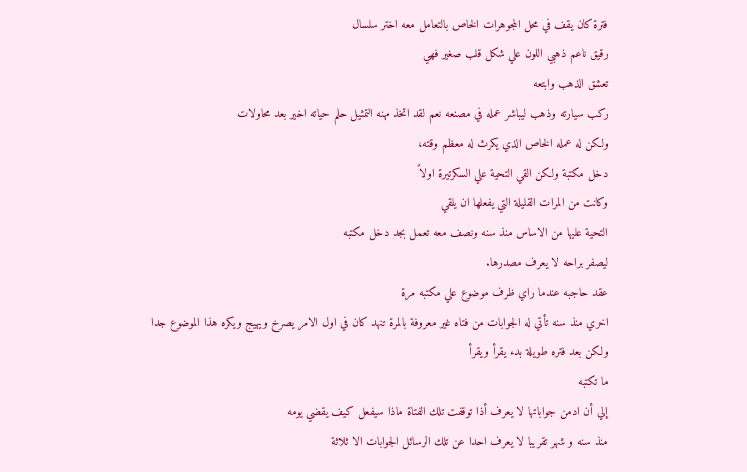فترة كان يقف في محل المجوهرات الخاص بالتعامل معه اختر سلسال
رقيق ناعم ذهبي اللون علي شكل قلب صغير فهي
تعشق الذهب وابتعه
ركب سيارته وذهب ليباشر عمله في مصنعه نعم لقد اتخذ مهنه التمثيل حلم حياته اخير بعد محاولات
ولكن له عمله الخاص الذي يكرث له معظم وقته،
دخل مكتبة ولكن القي التحية علي السكرتيرة اولاً
وكانت من المرات القليلة التي يفعلها ان يلقي
التحية عليها من الاساس منذ سنه ونصف معه تعمل بجد دخل مكتبه
ليصفر براحه لا يعرف مصدرها.
عقد حاجبه عندما راي ظرف موضوع علي مكتبه مرة
اخري منذ سنه تأتي له الجوابات من فتاه غير معروفة بالمرة تنهد كان في اول الامر يصرخ ويهيج ويكره هذا الموضوع جدا ولكن بعد فتره طويلة بدء يقرأ ويقرأ
ما تكتبه
إلي أن ادمن جواباتها لا يعرف أذا توقفت تلك الفتاة ماذا سيفعل كيف يقضي يومه
منذ سنه و شهر تقريبا لا يعرف احدا عن تلك الرسائل الجوابات الا ثلاثة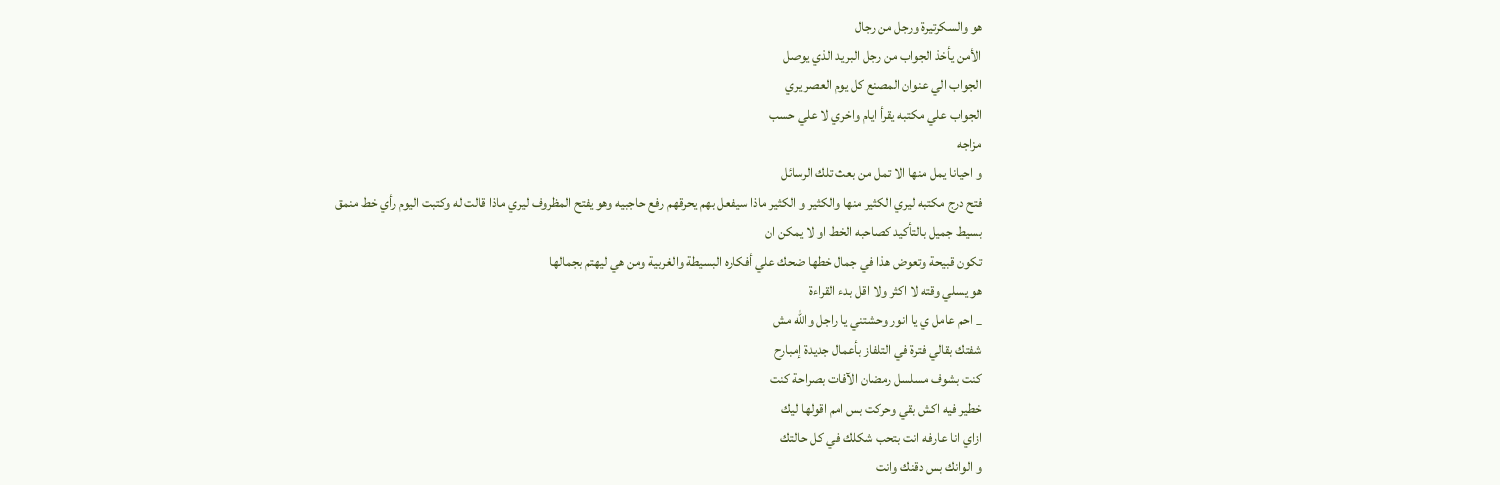هو والسكرتيرة ورجل من رجال
الأمن يأخذ الجواب من رجل البريد الذي يوصل
الجواب الي عنوان المصنع كل يوم العصر يري
الجواب علي مكتبه يقرأ ايام واخري لا علي حسب
مزاجه
و احيانا يمل منها الا تمل من بعث تلك الرسائل
فتح درج مكتبه ليري الكثير منها والكثير و الكثير ماذا سيفعل بهم يحرقهم رفع حاجبيه وهو يفتح المظروف ليري ماذا قالت له وكتبت اليوم رأي خط منمق
بسيط جميل بالتأكيد كصاحبه الخط او لا يمكن ان
تكون قبيحة وتعوض هذا في جمال خطها ضحك علي أفكاره البسيطة والغربية ومن هي ليهتم بجمالها
هو يسلي وقته لا اكثر ولا اقل بدء القراءة
_ احم عامل ي يا انور وحشتني يا راجل والله مش
شفتك بقالي فترة في التلفاز بأعمال جديدة إمبارح
كنت بشوف مسلسل رمضان الآفات بصراحة كنت
خطير فيه اكش بقي وحركت بس امم اقولها ليك
ازاي انا عارفه انت بتحب شكلك في كل حالتك
و الوانك بس دقنك وانت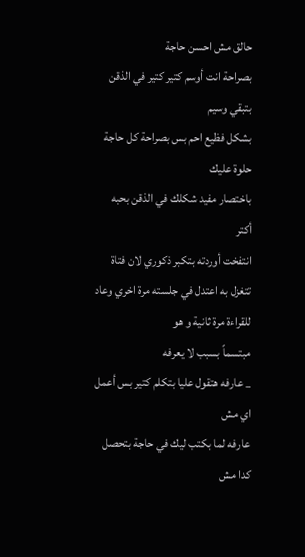حالق مش احسن حاجة
بصراحة انت أوسم كتير كتير في الذقن بتبقي وسيم
بشكل فظيع احم بس بصراحة كل حاجة حلوة عليك
باختصار مفيد شكلك في الذقن بحبه أكتر
انتفخت أوردته بتكبر ذكوري لان فتاة تتغزل به اعتدل في جلسته مرة اخري وعاد للقراءة مرة ثانية و هو
مبتسماً بسبب لا يعرفه
_ عارفه هتقول عليا بتكلم كتير بس أعمل اي مش
عارفه لما بكتب ليك في حاجة بتحصل كدا مش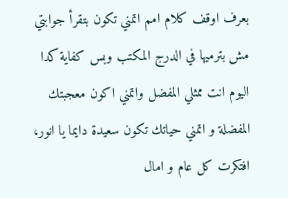بعرف اوقف كلام امم اتمني تكون بتقرأ جوابتي
مش بترميها في الدرج المكتب وبس كفاية كدا اليوم انت ممثلي المفضل واتمني اكون معجبتك المفضلة و اتمني حياتك تكون سعيدة دايما يا انور، افتكرت كل عام و امال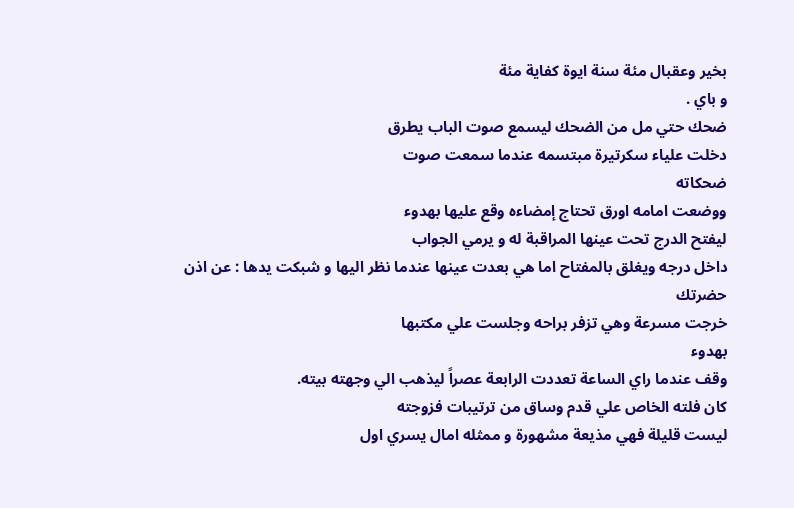بخير وعقبال مئة سنة ايوة كفاية مئة
و باي .
ضحك حتي مل من الضحك ليسمع صوت الباب يطرق
دخلت علياء سكرتيرة مبتسمه عندما سمعت صوت
ضحكاته
ووضعت امامه اورق تحتاج إمضاءه وقع عليها بهدوء
ليفتح الدرج تحت عينها المراقبة له و يرمي الجواب
داخل درجه ويغلق بالمفتاح اما هي بعدت عينها عندما نظر اليها و شبكت يدها : عن اذن حضرتك
خرجت مسرعة وهي تزفر براحه وجلست علي مكتبها
بهدوء
وقف عندما راي الساعة تعددت الرابعة عصراً ليذهب الي وجهته بيته.
كان فلته الخاص علي قدم وساق من ترتيبات فزوجته
ليست قليلة فهي مذيعة مشهورة و ممثله امال يسري اول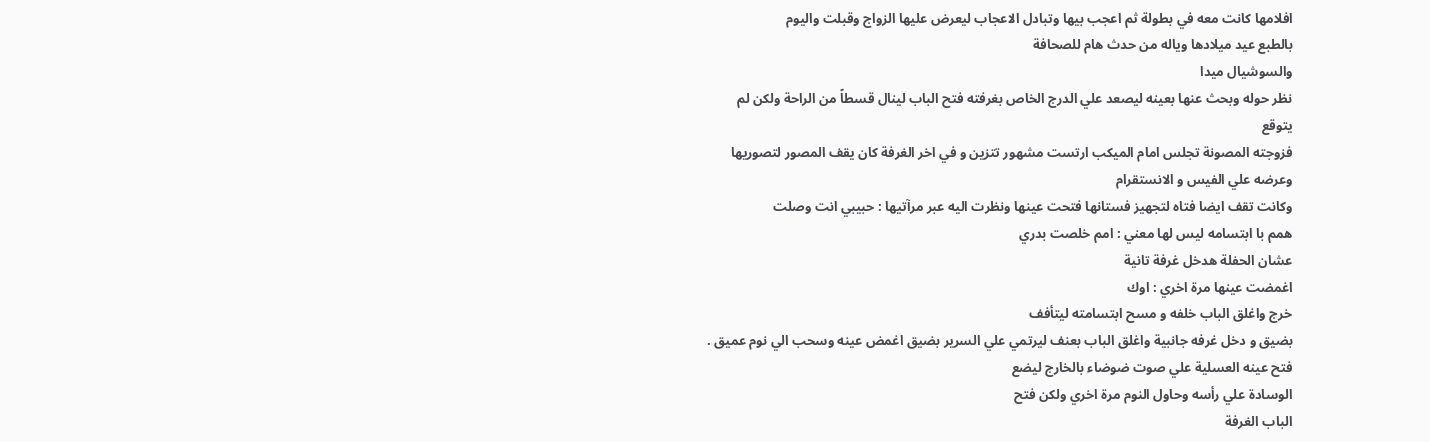افلامها كانت معه في بطولة ثم اعجب بيها وتبادل الاعجاب ليعرض عليها الزواج وقبلت واليوم
بالطبع عيد ميلادها وياله من حدث هام للصحافة
والسوشيال ميدا
نظر حوله وبحث عنها بعينه ليصعد علي الدرج الخاص بغرفته فتح الباب لينال قسطاً من الراحة ولكن لم
يتوقع
فزوجته المصونة تجلس امام الميكب ارتست مشهور تتزين و في اخر الغرفة كان يقف المصور لتصوريها
وعرضه علي الفيس و الانستقرام
وكانت تقف ايضا فتاه لتجهيز فستانها فتحت عينها ونظرت اليه عبر مرآتيها : حبيبي انت وصلت
همم با ابتسامه ليس لها معني : امم خلصت بدري
عشان الحفلة هدخل غرفة تانية
اغمضت عينها مرة اخري : اوك
خرج واغلق الباب خلفه و مسح ابتسامته ليتأفف
بضيق و دخل غرفه جانبية واغلق الباب بعنف ليرتمي علي السرير بضيق اغمض عينه وسحب الي نوم عميق .
فتح عينه العسلية علي صوت ضوضاء بالخارج ليضع
الوسادة علي رأسه وحاول النوم مرة اخري ولكن فتح
الباب الغرفة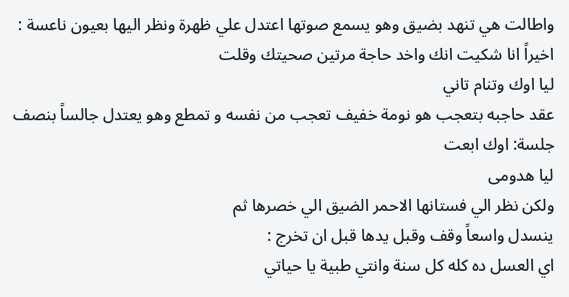واطالت هي تنهد بضيق وهو يسمع صوتها اعتدل علي ظهرة ونظر اليها بعيون ناعسة :
اخيراً انا شكيت انك واخد حاجة مرتين صحيتك وقلت
ليا اوك وتنام تاني
عقد حاجبه بتعجب هو نومة خفيف تعجب من نفسه و تمطع وهو يعتدل جالساً بنصف جلسة: اوك ابعت
ليا هدومى
ولكن نظر الي فستانها الاحمر الضيق الي خصرها ثم
ينسدل واسعاً وقف وقبل يدها قبل ان تخرج :
اي العسل ده كله كل سنة وانتي طبية يا حياتي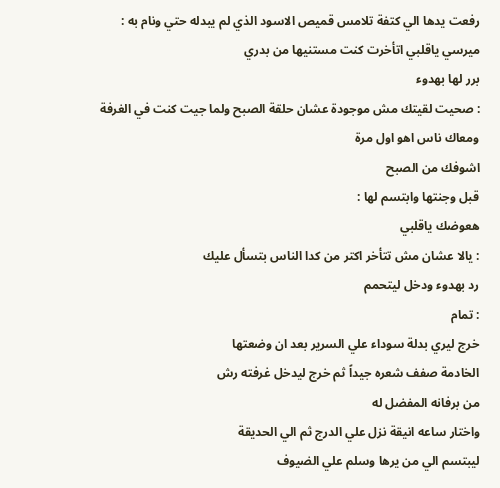رفعت يدها الي كتفة تلامس قميص الاسود الذي لم يبدله حتي ونام به :
ميرسي ياقلبي اتأخرت كنت مستنيها من بدري
برر لها بهدوء
: صحيت لقيتك مش موجودة عشان حلقة الصبح ولما جيت كنت في الغرفة ومعاك ناس اهو اول مرة
اشوفك من الصبح
قبل وجنتها وابتسم لها :
هعوضك ياقلبي
: يالا عشان مش تتأخر اكتر من كدا الناس بتسأل عليك
رد بهدوء ودخل ليتحمم
: تمام
خرج ليري بدلة سوداء علي السرير بعد ان وضعتها
الخادمة صفف شعره جيداً ثم خرج ليدخل غرفته رش
من برفانه المفضل له
واختار ساعه انيقة نزل علي الدرج ثم الي الحديقة
ليبتسم الي من يرها وسلم علي الضيوف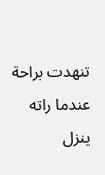تنهدت براحة عندما راته ينزل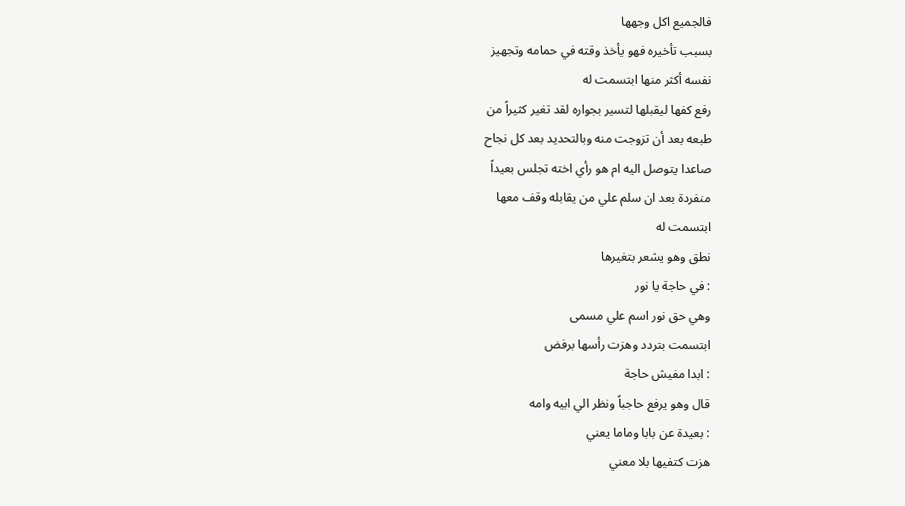فالجميع اكل وجهها
بسبب تأخيره فهو يأخذ وقته في حمامه وتجهيز
نفسه أكثر منها ابتسمت له
رفع كفها ليقبلها لتسير بجواره لقد تغير كثيراً من
طبعه بعد أن تزوجت منه وبالتحديد بعد كل نجاح
صاعدا يتوصل اليه ام هو رأي اخته تجلس بعيداً
منفردة بعد ان سلم علي من يقابله وقف معها
ابتسمت له
نطق وهو يشعر بتغيرها
: في حاجة يا نور
وهي حق نور اسم علي مسمى
ابتسمت بتردد وهزت رأسها برفض
: ابدا مفيش حاجة
قال وهو يرفع حاجباً ونظر الي ابيه وامه
: بعيدة عن بابا وماما يعني
هزت كتفيها بلا معني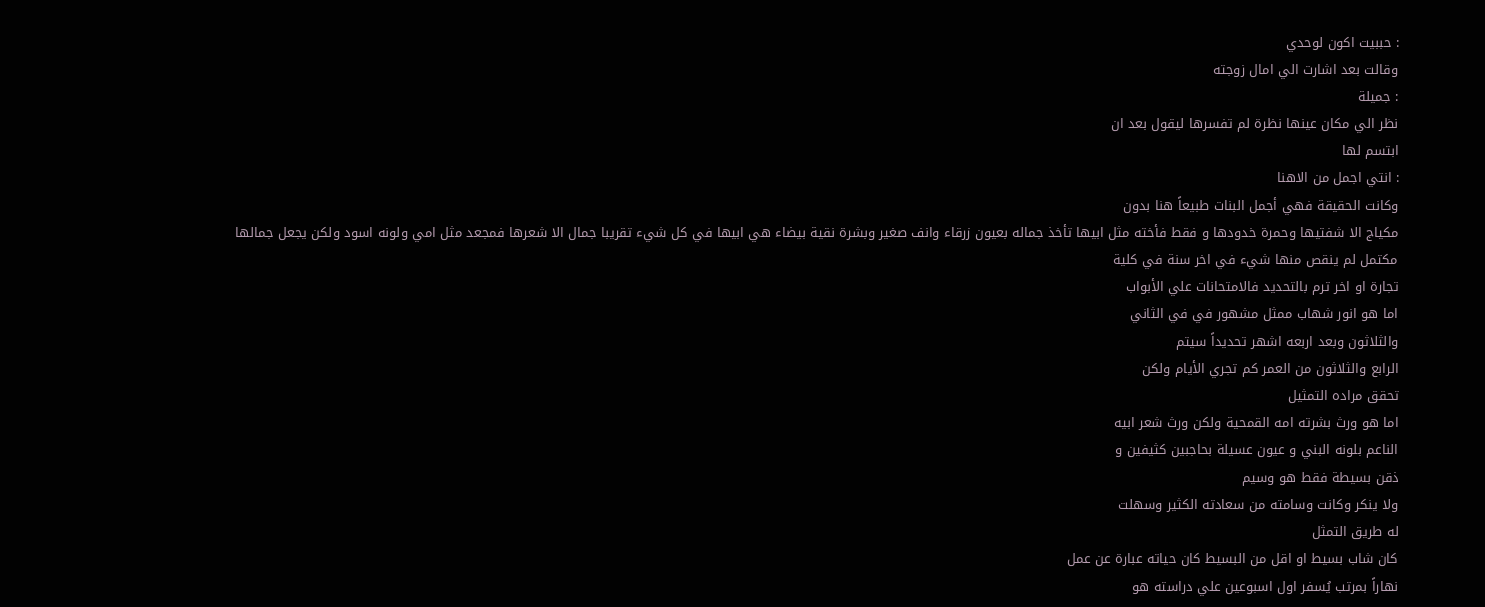: حببيت اكون لوحدي
وقالت بعد اشارت الي امال زوجته
: جميلة
نظر الي مكان عينها نظرة لم تفسرها ليقول بعد ان
ابتسم لها
: انتي اجمل من الاهنا
وكانت الحقيقة فهي أجمل البنات طبيعاً هنا بدون
مكياج الا شفتيها وحمرة خدودها و فقط فأخته مثل ابيها تأخذ جماله بعيون زرقاء وانف صغير وبشرة نقية بيضاء هي ابيها في كل شيء تقريبا جمال الا شعرها فمجعد مثل امي ولونه اسود ولكن يجعل جمالها
مكتمل لم ينقص منها شيء في اخر سنة في كلية
تجارة او اخر ترم بالتحديد فالامتحانات علي الأبواب
اما هو انور شهاب ممثل مشهور في في الثاني
والثلاثون وبعد اربعه اشهر تحديداً سيتم
الرابع والثلاثون من العمر كم تجري الأيام ولكن
تحقق مراده التمثيل
اما هو ورث بشرته امه القمحية ولكن ورث شعر ابيه
الناعم بلونه البني و عيون عسيلة بحاجبين كثيفين و
ذقن بسيطة فقط هو وسيم
ولا ينكر وكانت وسامته من سعادته الكثير وسهلت
له طريق التمثل
كان شاب بسيط او اقل من البسيط كان حياته عبارة عن عمل
نهاراً بمرتب يُسفر اول اسبوعين علي دراسته هو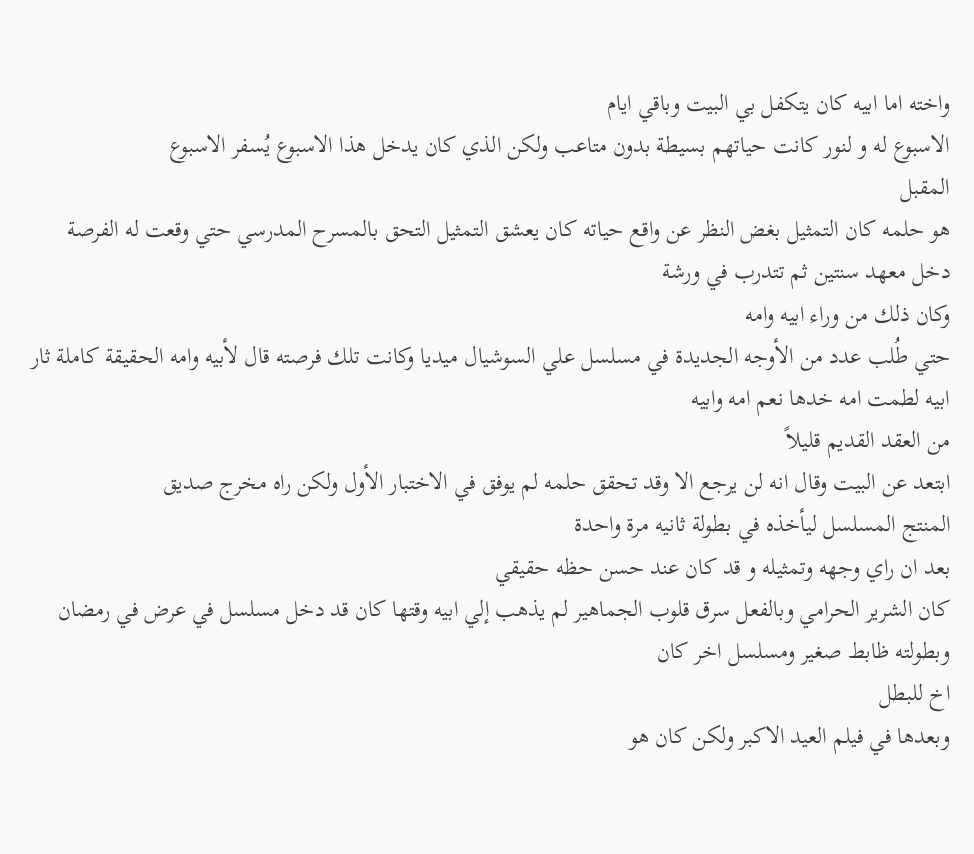واخته اما ابيه كان يتكفل بي البيت وباقي ايام
الاسبوع له و لنور كانت حياتهم بسيطة بدون متاعب ولكن الذي كان يدخل هذا الاسبوع يُسفر الاسبوع
المقبل
هو حلمه كان التمثيل بغض النظر عن واقع حياته كان يعشق التمثيل التحق بالمسرح المدرسي حتي وقعت له الفرصة دخل معهد سنتين ثم تتدرب في ورشة
وكان ذلك من وراء ابيه وامه
حتي طُلب عدد من الأوجه الجديدة في مسلسل علي السوشيال ميديا وكانت تلك فرصته قال لأبيه وامه الحقيقة كاملة ثار ابيه لطمت امه خدها نعم امه وابيه
من العقد القديم قليلاً
ابتعد عن البيت وقال انه لن يرجع الا وقد تحقق حلمه لم يوفق في الاختبار الأول ولكن راه مخرج صديق
المنتج المسلسل ليأخذه في بطولة ثانيه مرة واحدة
بعد ان راي وجهه وتمثيله و قد كان عند حسن حظه حقيقي
كان الشرير الحرامي وبالفعل سرق قلوب الجماهير لم يذهب إلي ابيه وقتها كان قد دخل مسلسل في عرض في رمضان وبطولته ظابط صغير ومسلسل اخر كان
اخ للبطل
وبعدها في فيلم العيد الاكبر ولكن كان هو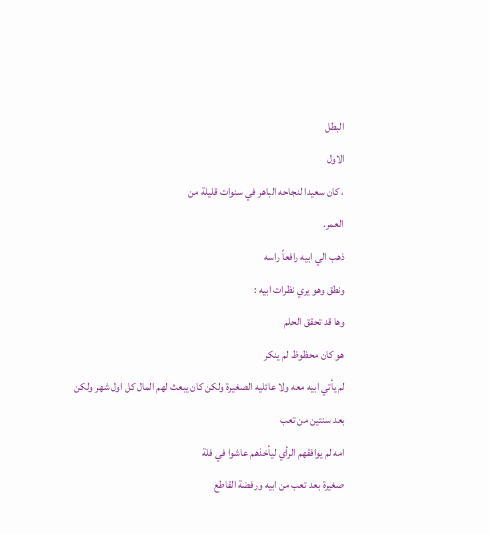البطل
الاول
، كان سعيدا لنجاحه الباهر في سنوات قليلة من
العمر.
ذهب الي ابيه رافعاً راسه
ونطق وهو يري نظرات ابيه :
وها قد تحقق الحلم
هو كان محظوظ لم ينكر
لم يأتي ابيه معه ولا عائليه الصغيرة ولكن كان يبعث لهم المال كل اول شهر ولكن بعد سنتين من تعب
امه لم يوافقهم الرأي ليأخذهم عاشوا في فلة
صغيرة بعد تعب من ابيه ورفضة القاطع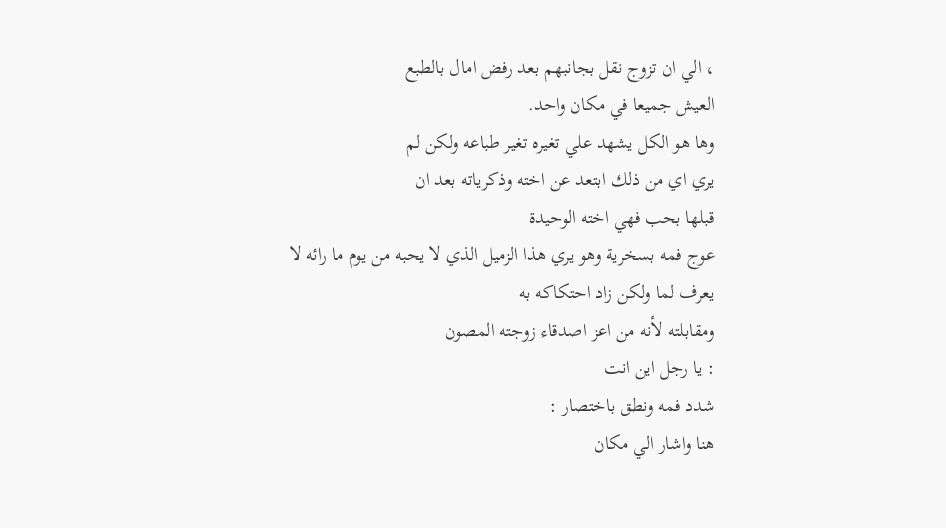، الي ان تزوج نقل بجانبهم بعد رفض امال بالطبع
العيش جميعا في مكان واحد.
وها هو الكل يشهد علي تغيره تغير طباعه ولكن لم
يري اي من ذلك ابتعد عن اخته وذكرياته بعد ان
قبلها بحب فهي اخته الوحيدة
عوج فمه بسخرية وهو يري هذا الزميل الذي لا يحبه من يوم ما رائه لا يعرف لما ولكن زاد احتكاكه به
ومقابلته لأنه من اعز اصدقاء زوجته المصون
: يا رجل اين انت
شدد فمه ونطق باختصار :
هنا واشار الي مكان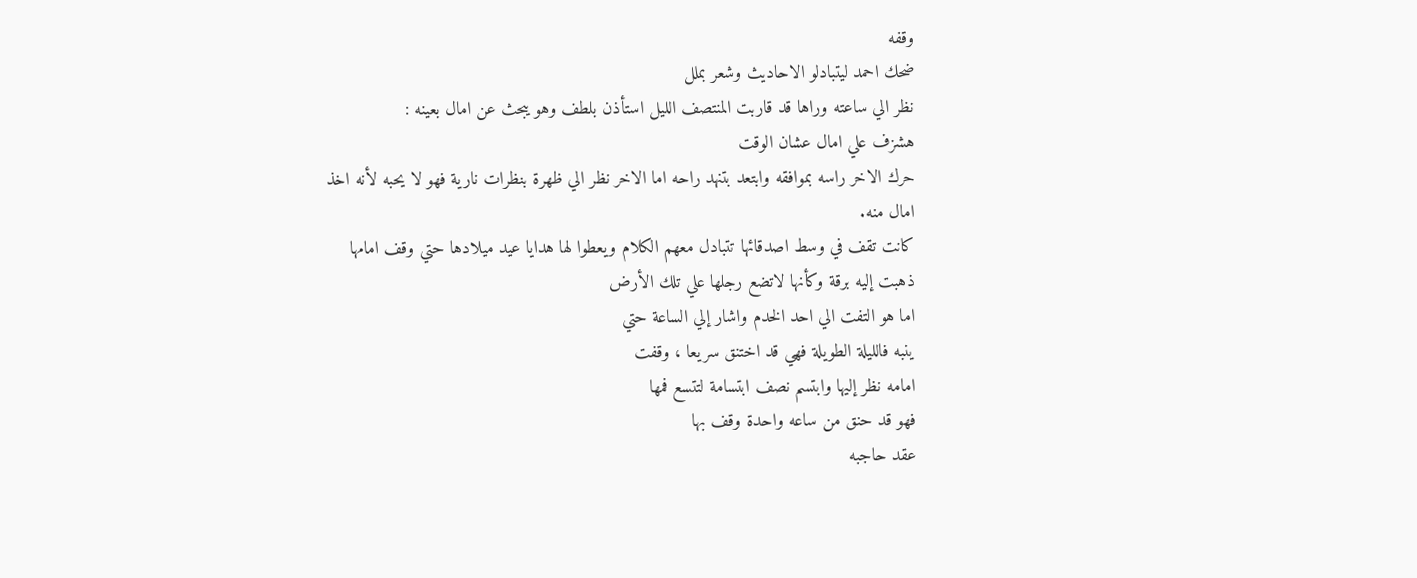وقفه
ضحك احمد ليتبادلو الاحاديث وشعر بملل
نظر الي ساعته وراها قد قاربت المنتصف الليل استأذن بلطف وهو يبحث عن امال بعينه :
هشزف علي امال عشان الوقت
حرك الاخر راسه بموافقه وابتعد بتنهد راحه اما الاخر نظر الي ظهرة بنظرات نارية فهو لا يحبه لأنه اخذ
امال منه.
كانت تقف في وسط اصدقائها تتبادل معهم الكلام ويعطوا لها هدايا عيد ميلادها حتي وقف امامها
ذهبت إليه برقة وكأنها لاتضع رجلها علي تلك الأرض
اما هو التفت الي احد الخدم واشار إلي الساعة حتي
ينبه فالليلة الطويلة فهي قد اختنق سريعا ، وقفت
امامه نظر إليها وابتسم نصف ابتسامة لتتسع فمها
فهو قد حنق من ساعه واحدة وقف بها
عقد حاجبه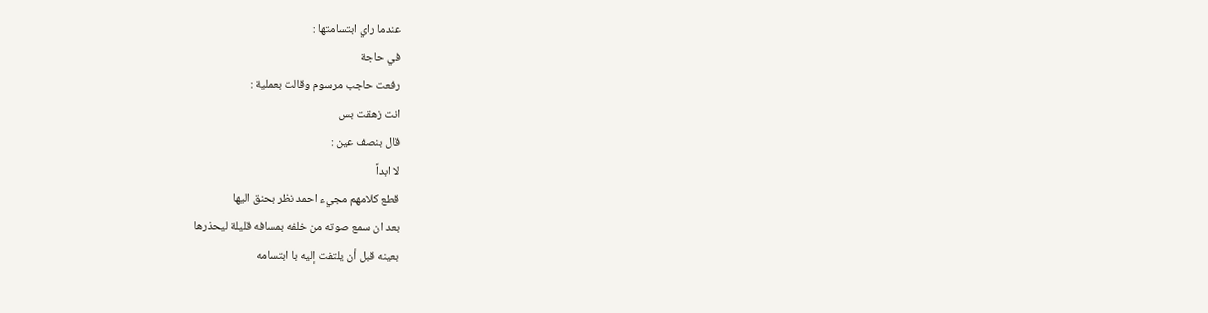عندما راي ابتسامتها :
في حاجة
رفعت حاجب مرسوم وقالت بعملية :
انت زهقت بس
قال بنصف عين :
لا ابداً
قطع كلامهم مجيء احمد نظر بحنق اليها
بعد ان سمع صوته من خلفه بمسافه قليلة ليحذرها
بعينه قبل أن يلتفت إليه با ابتسامه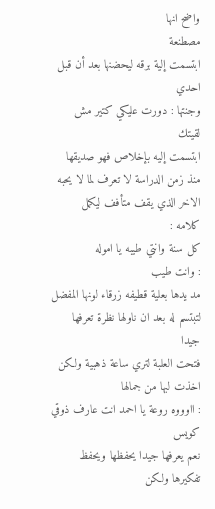واضح انها
مصطنعة
ابتسمت إلية برقه ليحضنها بعد أن قبل احدي
وجنتها : دورت عليكي كتير مش لقيتك
ابتسمت إليه بإخلاص فهو صديقها منذ زمن الدراسة لا تعرف لما لا يحبه الاخر الذي يقف متأفف ليكمل
كلامه :
كل سنة وانتي طيبه يا اموله
: وانت طيب
مد يدها بعلية قطيفه زرقاء لونها المفضل لتبتسم له بعد ان ناولها نظرة تعرفها جيدا
فتحت العلبة لتري ساعة ذهبية ولكن اخذت لبها من جمالها
: ااوووه روعة يا احمد انت عارف ذوقي كويس
نعم يعرفها جيدا يحفظها ويحفظ تفكيرها ولكن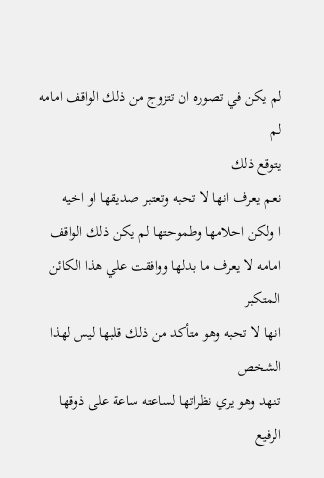لم يكن في تصوره ان تتزوج من ذلك الواقف امامه لم
يتوقع ذلك
نعم يعرف انها لا تحبه وتعتبر صديقها او اخيه
ا ولكن احلامها وطموحتها لم يكن ذلك الواقف امامه لا يعرف ما بدلها ووافقت علي هذا الكائن المتكبر
انها لا تحبه وهو متأكد من ذلك قلبها ليس لهذا
الشخص
تنهد وهو يري نظراتها لساعته ساعة على ذوقها
الرفيع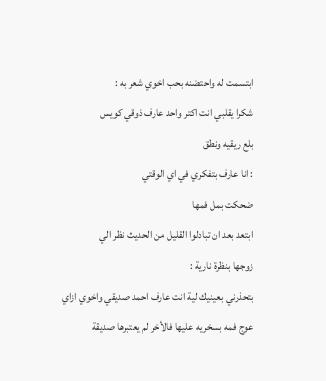ابتسمت له واحتضنه بحب اخوي شعر به :
شكرا يقلبي انت اكتر واحد عارف ذوقي كويس
بلع ريقيه ونطق
: انا عارف بتفكري في اي الوقتي
ضحكت بمل فمها
ابتعد بعد ان تبادلوا القليل من الحديث نظر الي
زوجها بنظرة نارية :
بتحذرني بعينيك لية انت عارف احمد صديقي واخوي ازاي
عوج فمه بسخريه عليها فالأخر لم يعتبرها صديقة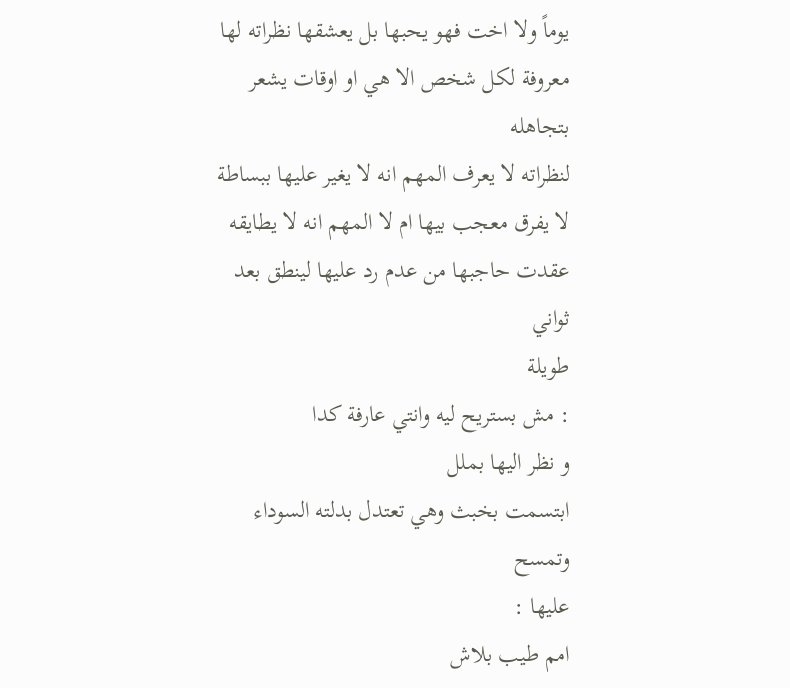يوماً ولا اخت فهو يحبها بل يعشقها نظراته لها
معروفة لكل شخص الا هي او اوقات يشعر بتجاهله
لنظراته لا يعرف المهم انه لا يغير عليها ببساطة
لا يفرق معجب بيها ام لا المهم انه لا يطايقه
عقدت حاجبها من عدم رد عليها لينطق بعد ثواني
طويلة
: مش بستريح ليه وانتي عارفة كدا
و نظر اليها بملل
ابتسمت بخبث وهي تعتدل بدلته السوداء وتمسح
عليها :
امم طيب بلاش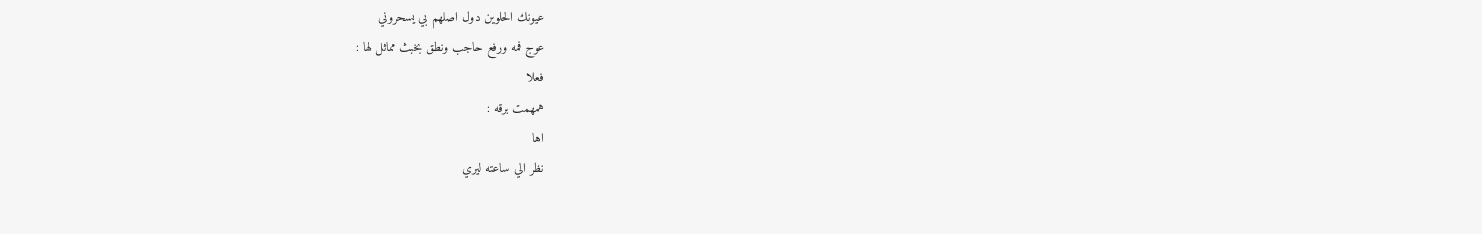عيونك الحلوين دول اصلهم بي يسحروني
عوج فمه ورفع حاجب ونطق بخبث مماثل لها :
فعلا
همهمت برقه :
اها
نظر الي ساعته ليري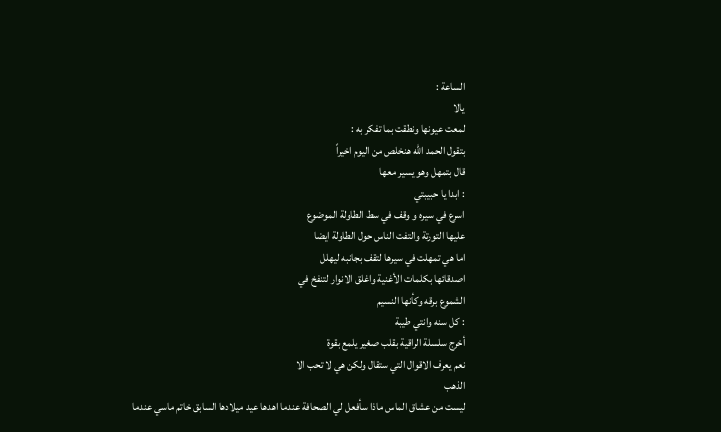الساعة :
يالا
لمعت عيونها ونطقت بما تفكر به :
بتقول الحمد الله هنخلص من اليوم اخيراً
قال بتمهل وهو يسير معها
: ابدا يا حبيبتي
اسرع في سيره و وقف في سط الطاولة الموضوع
عليها التورتة والتفت الناس حول الطاولة ايضا
اما هي تمهلت في سيرها لتقف بجانبه ليهلل
اصدقائها بكلمات الأغنية واغلق الانوار لتنفخ في
الشموع برقه وكأنها النسيم
: كل سنه وانتي طيبة
أخرج سلسلة الراقية بقلب صغير يلمع بقوة
نعم يعرف الاقوال التي ستقال ولكن هي لا تحب الا
الذهب
ليست من عشاق الماس ماذا سأفعل لي الصحافة عندما اهدها عيد ميلادها السابق خاتم ماسي عندما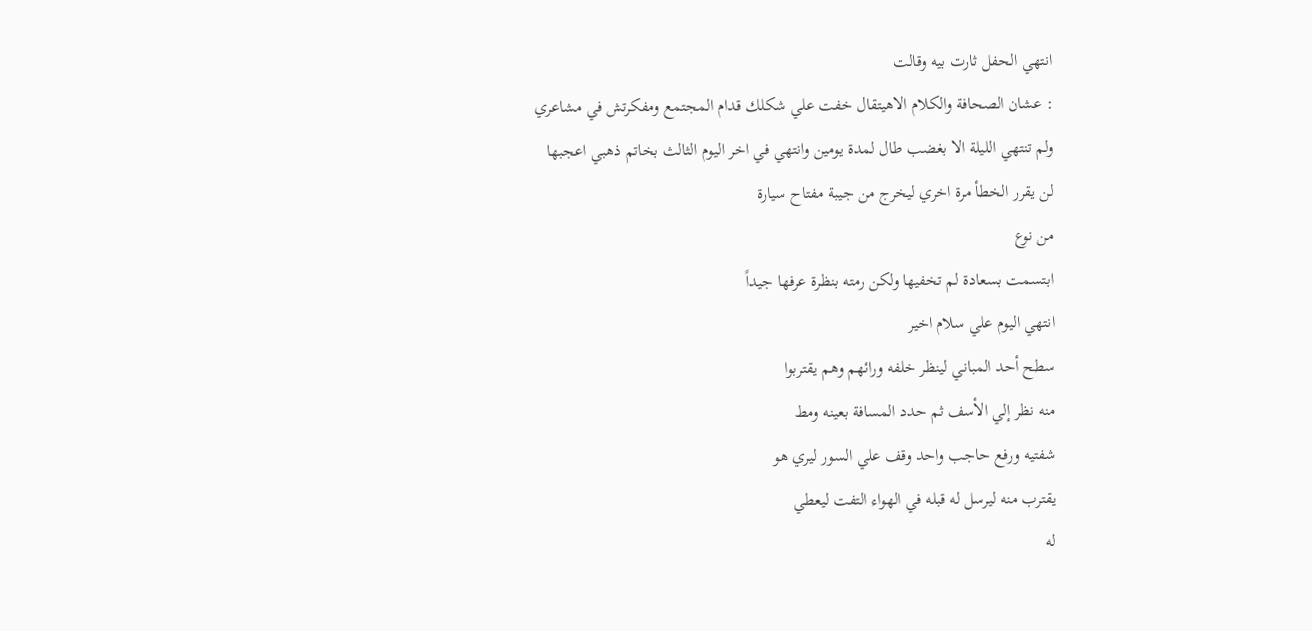انتهي الحفل ثارت بيه وقالت
: عشان الصحافة والكلام الاهيتقال خفت علي شكلك قدام المجتمع ومفكرتش في مشاعري
ولم تنتهي الليلة الا بغضب طال لمدة يومين وانتهي في اخر اليوم الثالث بخاتم ذهبي اعجبها
لن يقرر الخطأ مرة اخري ليخرج من جيبة مفتاح سيارة
من نوع
ابتسمت بسعادة لم تخفيها ولكن رمته بنظرة عرفها جيداً
انتهي اليوم علي سلام اخير
سطح أحد المباني لينظر خلفه ورائهم وهم يقتربوا
منه نظر إلي الأسف ثم حدد المسافة بعينه ومط
شفتيه ورفع حاجب واحد وقف علي السور ليري هو
يقترب منه ليرسل له قبله في الهواء التفت ليعطي
له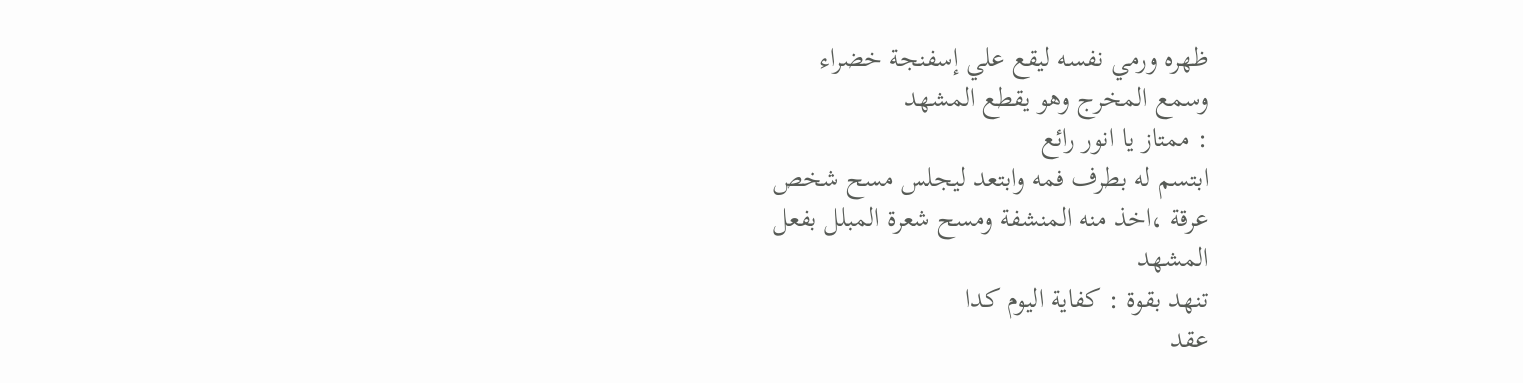ظهره ورمي نفسه ليقع علي إسفنجة خضراء
وسمع المخرج وهو يقطع المشهد
: ممتاز يا انور رائع
ابتسم له بطرف فمه وابتعد ليجلس مسح شخص
عرقة ،اخذ منه المنشفة ومسح شعرة المبلل بفعل
المشهد
تنهد بقوة : كفاية اليوم كدا
عقد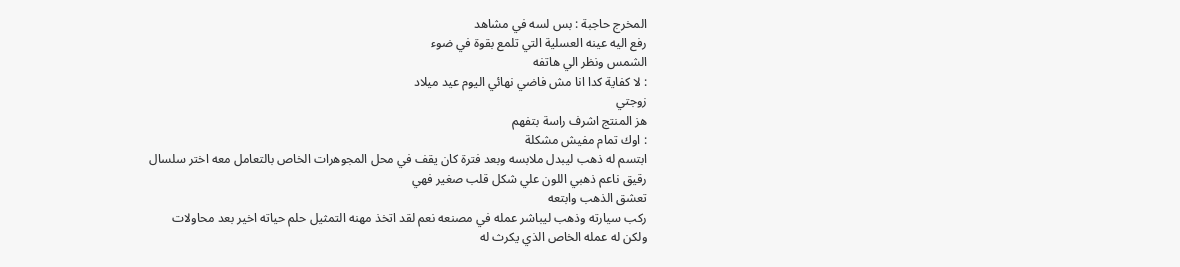المخرج حاجبة : بس لسه في مشاهد
رفع اليه عينه العسلية التي تلمع بقوة في ضوء
الشمس ونظر الي هاتفه
: لا كفاية كدا انا مش فاضي نهائي اليوم عيد ميلاد
زوجتي
هز المنتج اشرف راسة بتفهم
: اوك تمام مفيش مشكلة
ابتسم له ذهب ليبدل ملابسه وبعد فترة كان يقف في محل المجوهرات الخاص بالتعامل معه اختر سلسال
رقيق ناعم ذهبي اللون علي شكل قلب صغير فهي
تعشق الذهب وابتعه
ركب سيارته وذهب ليباشر عمله في مصنعه نعم لقد اتخذ مهنه التمثيل حلم حياته اخير بعد محاولات
ولكن له عمله الخاص الذي يكرث له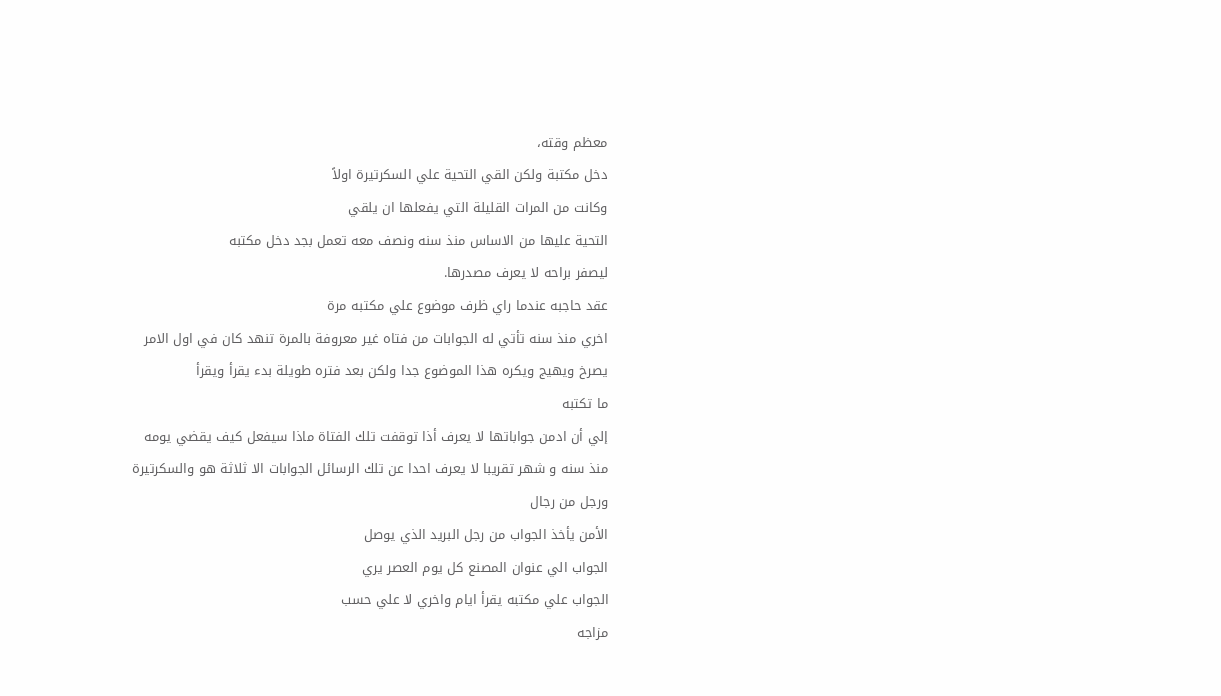معظم وقته،
دخل مكتبة ولكن القي التحية علي السكرتيرة اولاً
وكانت من المرات القليلة التي يفعلها ان يلقي
التحية عليها من الاساس منذ سنه ونصف معه تعمل بجد دخل مكتبه
ليصفر براحه لا يعرف مصدرها.
عقد حاجبه عندما راي ظرف موضوع علي مكتبه مرة
اخري منذ سنه تأتي له الجوابات من فتاه غير معروفة بالمرة تنهد كان في اول الامر يصرخ ويهيج ويكره هذا الموضوع جدا ولكن بعد فتره طويلة بدء يقرأ ويقرأ
ما تكتبه
إلي أن ادمن جواباتها لا يعرف أذا توقفت تلك الفتاة ماذا سيفعل كيف يقضي يومه
منذ سنه و شهر تقريبا لا يعرف احدا عن تلك الرسائل الجوابات الا ثلاثة هو والسكرتيرة ورجل من رجال
الأمن يأخذ الجواب من رجل البريد الذي يوصل
الجواب الي عنوان المصنع كل يوم العصر يري
الجواب علي مكتبه يقرأ ايام واخري لا علي حسب
مزاجه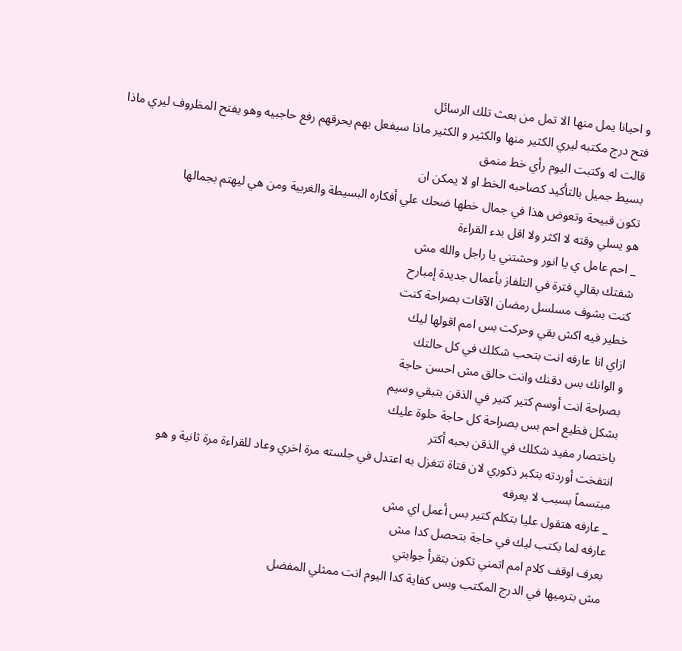و احيانا يمل منها الا تمل من بعث تلك الرسائل
فتح درج مكتبه ليري الكثير منها والكثير و الكثير ماذا سيفعل بهم يحرقهم رفع حاجبيه وهو يفتح المظروف ليري ماذا قالت له وكتبت اليوم رأي خط منمق
بسيط جميل بالتأكيد كصاحبه الخط او لا يمكن ان
تكون قبيحة وتعوض هذا في جمال خطها ضحك علي أفكاره البسيطة والغربية ومن هي ليهتم بجمالها
هو يسلي وقته لا اكثر ولا اقل بدء القراءة
_ احم عامل ي يا انور وحشتني يا راجل والله مش
شفتك بقالي فترة في التلفاز بأعمال جديدة إمبارح
كنت بشوف مسلسل رمضان الآفات بصراحة كنت
خطير فيه اكش بقي وحركت بس امم اقولها ليك
ازاي انا عارفه انت بتحب شكلك في كل حالتك
و الوانك بس دقنك وانت حالق مش احسن حاجة
بصراحة انت أوسم كتير كتير في الذقن بتبقي وسيم
بشكل فظيع احم بس بصراحة كل حاجة حلوة عليك
باختصار مفيد شكلك في الذقن بحبه أكتر
انتفخت أوردته بتكبر ذكوري لان فتاة تتغزل به اعتدل في جلسته مرة اخري وعاد للقراءة مرة ثانية و هو
مبتسماً بسبب لا يعرفه
_ عارفه هتقول عليا بتكلم كتير بس أعمل اي مش
عارفه لما بكتب ليك في حاجة بتحصل كدا مش
بعرف اوقف كلام امم اتمني تكون بتقرأ جوابتي
مش بترميها في الدرج المكتب وبس كفاية كدا اليوم انت ممثلي المفضل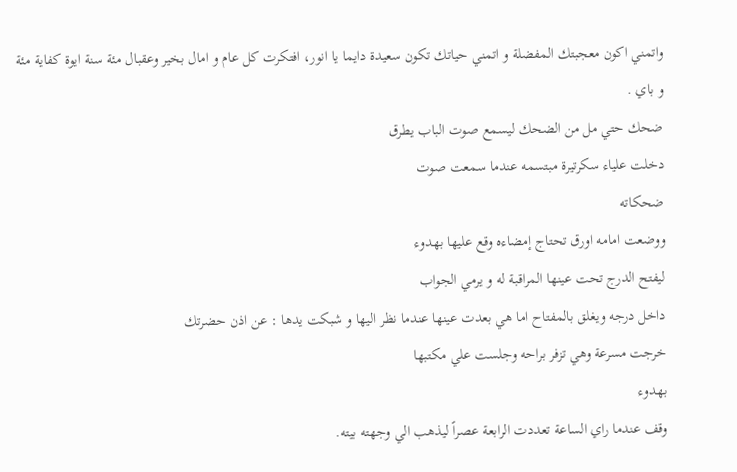واتمني اكون معجبتك المفضلة و اتمني حياتك تكون سعيدة دايما يا انور، افتكرت كل عام و امال بخير وعقبال مئة سنة ايوة كفاية مئة
و باي .
ضحك حتي مل من الضحك ليسمع صوت الباب يطرق
دخلت علياء سكرتيرة مبتسمه عندما سمعت صوت
ضحكاته
ووضعت امامه اورق تحتاج إمضاءه وقع عليها بهدوء
ليفتح الدرج تحت عينها المراقبة له و يرمي الجواب
داخل درجه ويغلق بالمفتاح اما هي بعدت عينها عندما نظر اليها و شبكت يدها : عن اذن حضرتك
خرجت مسرعة وهي تزفر براحه وجلست علي مكتبها
بهدوء
وقف عندما راي الساعة تعددت الرابعة عصراً ليذهب الي وجهته بيته.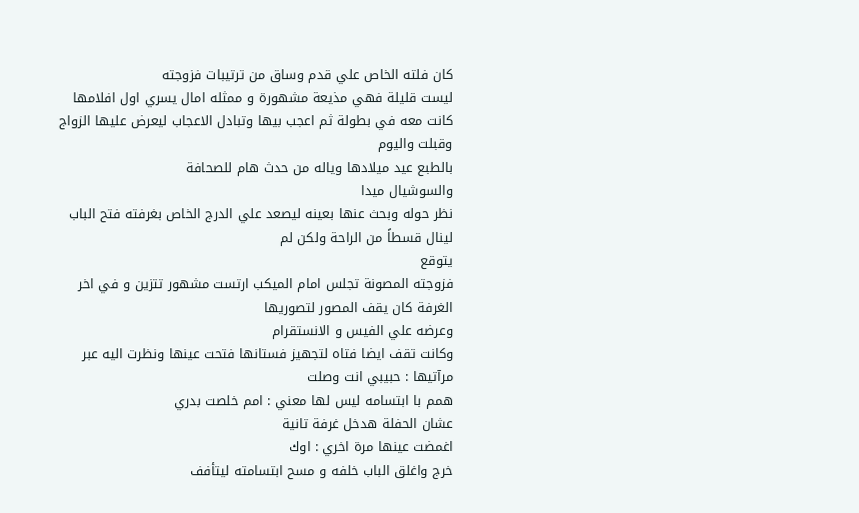كان فلته الخاص علي قدم وساق من ترتيبات فزوجته
ليست قليلة فهي مذيعة مشهورة و ممثله امال يسري اول افلامها كانت معه في بطولة ثم اعجب بيها وتبادل الاعجاب ليعرض عليها الزواج وقبلت واليوم
بالطبع عيد ميلادها وياله من حدث هام للصحافة
والسوشيال ميدا
نظر حوله وبحث عنها بعينه ليصعد علي الدرج الخاص بغرفته فتح الباب لينال قسطاً من الراحة ولكن لم
يتوقع
فزوجته المصونة تجلس امام الميكب ارتست مشهور تتزين و في اخر الغرفة كان يقف المصور لتصوريها
وعرضه علي الفيس و الانستقرام
وكانت تقف ايضا فتاه لتجهيز فستانها فتحت عينها ونظرت اليه عبر مرآتيها : حبيبي انت وصلت
همم با ابتسامه ليس لها معني : امم خلصت بدري
عشان الحفلة هدخل غرفة تانية
اغمضت عينها مرة اخري : اوك
خرج واغلق الباب خلفه و مسح ابتسامته ليتأفف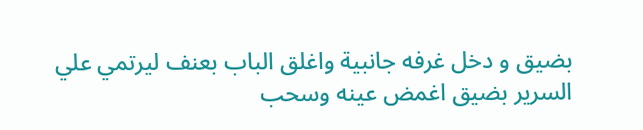بضيق و دخل غرفه جانبية واغلق الباب بعنف ليرتمي علي السرير بضيق اغمض عينه وسحب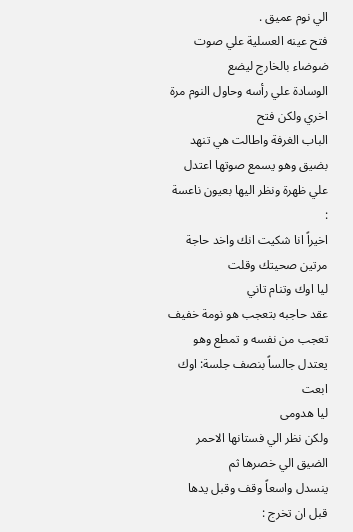الي نوم عميق .
فتح عينه العسلية علي صوت ضوضاء بالخارج ليضع
الوسادة علي رأسه وحاول النوم مرة اخري ولكن فتح
الباب الغرفة واطالت هي تنهد بضيق وهو يسمع صوتها اعتدل علي ظهرة ونظر اليها بعيون ناعسة :
اخيراً انا شكيت انك واخد حاجة مرتين صحيتك وقلت
ليا اوك وتنام تاني
عقد حاجبه بتعجب هو نومة خفيف تعجب من نفسه و تمطع وهو يعتدل جالساً بنصف جلسة: اوك ابعت
ليا هدومى
ولكن نظر الي فستانها الاحمر الضيق الي خصرها ثم
ينسدل واسعاً وقف وقبل يدها قبل ان تخرج :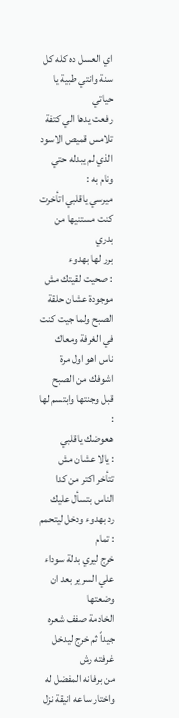اي العسل ده كله كل سنة وانتي طبية يا حياتي
رفعت يدها الي كتفة تلامس قميص الاسود الذي لم يبدله حتي ونام به :
ميرسي ياقلبي اتأخرت كنت مستنيها من بدري
برر لها بهدوء
: صحيت لقيتك مش موجودة عشان حلقة الصبح ولما جيت كنت في الغرفة ومعاك ناس اهو اول مرة
اشوفك من الصبح
قبل وجنتها وابتسم لها :
هعوضك ياقلبي
: يالا عشان مش تتأخر اكتر من كدا الناس بتسأل عليك
رد بهدوء ودخل ليتحمم
: تمام
خرج ليري بدلة سوداء علي السرير بعد ان وضعتها
الخادمة صفف شعره جيداً ثم خرج ليدخل غرفته رش
من برفانه المفضل له
واختار ساعه انيقة نزل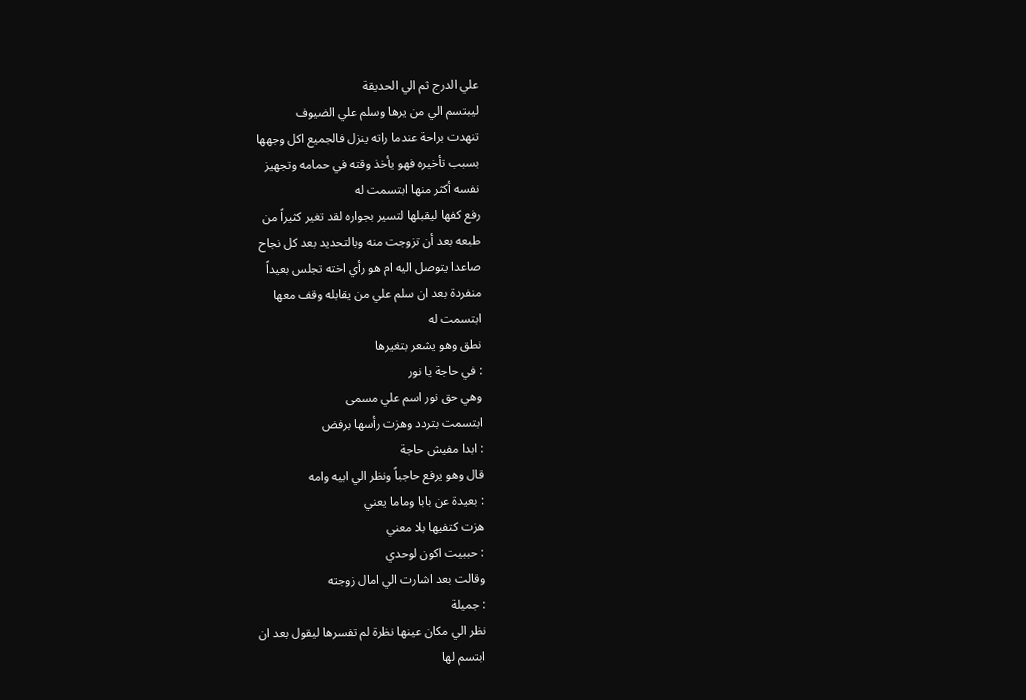علي الدرج ثم الي الحديقة
ليبتسم الي من يرها وسلم علي الضيوف
تنهدت براحة عندما راته ينزل فالجميع اكل وجهها
بسبب تأخيره فهو يأخذ وقته في حمامه وتجهيز
نفسه أكثر منها ابتسمت له
رفع كفها ليقبلها لتسير بجواره لقد تغير كثيراً من
طبعه بعد أن تزوجت منه وبالتحديد بعد كل نجاح
صاعدا يتوصل اليه ام هو رأي اخته تجلس بعيداً
منفردة بعد ان سلم علي من يقابله وقف معها
ابتسمت له
نطق وهو يشعر بتغيرها
: في حاجة يا نور
وهي حق نور اسم علي مسمى
ابتسمت بتردد وهزت رأسها برفض
: ابدا مفيش حاجة
قال وهو يرفع حاجباً ونظر الي ابيه وامه
: بعيدة عن بابا وماما يعني
هزت كتفيها بلا معني
: حببيت اكون لوحدي
وقالت بعد اشارت الي امال زوجته
: جميلة
نظر الي مكان عينها نظرة لم تفسرها ليقول بعد ان
ابتسم لها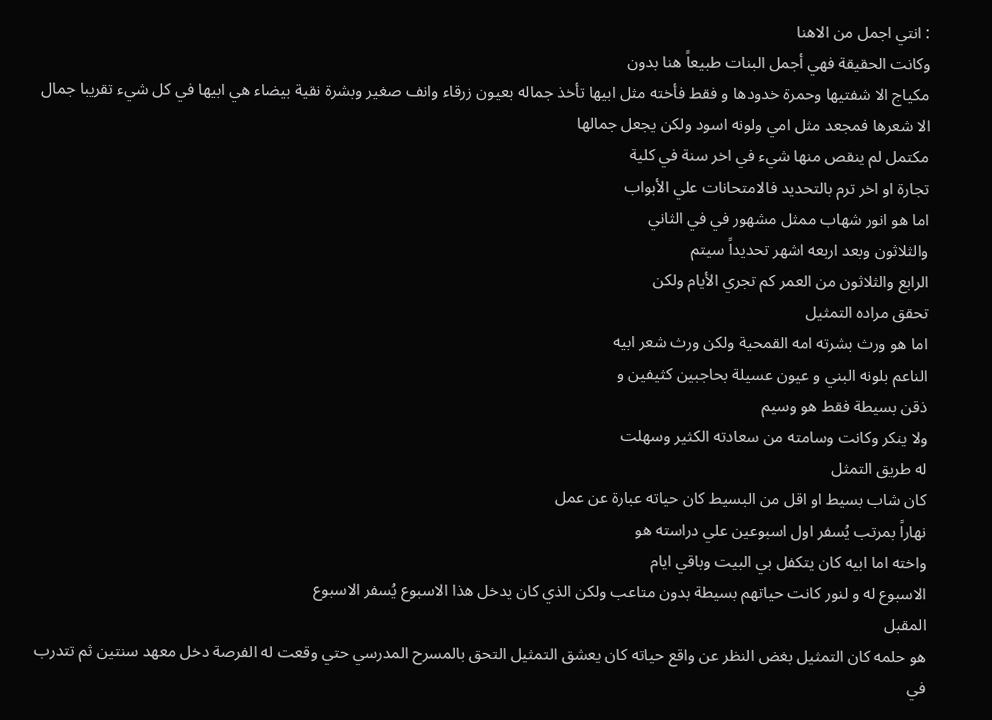: انتي اجمل من الاهنا
وكانت الحقيقة فهي أجمل البنات طبيعاً هنا بدون
مكياج الا شفتيها وحمرة خدودها و فقط فأخته مثل ابيها تأخذ جماله بعيون زرقاء وانف صغير وبشرة نقية بيضاء هي ابيها في كل شيء تقريبا جمال الا شعرها فمجعد مثل امي ولونه اسود ولكن يجعل جمالها
مكتمل لم ينقص منها شيء في اخر سنة في كلية
تجارة او اخر ترم بالتحديد فالامتحانات علي الأبواب
اما هو انور شهاب ممثل مشهور في في الثاني
والثلاثون وبعد اربعه اشهر تحديداً سيتم
الرابع والثلاثون من العمر كم تجري الأيام ولكن
تحقق مراده التمثيل
اما هو ورث بشرته امه القمحية ولكن ورث شعر ابيه
الناعم بلونه البني و عيون عسيلة بحاجبين كثيفين و
ذقن بسيطة فقط هو وسيم
ولا ينكر وكانت وسامته من سعادته الكثير وسهلت
له طريق التمثل
كان شاب بسيط او اقل من البسيط كان حياته عبارة عن عمل
نهاراً بمرتب يُسفر اول اسبوعين علي دراسته هو
واخته اما ابيه كان يتكفل بي البيت وباقي ايام
الاسبوع له و لنور كانت حياتهم بسيطة بدون متاعب ولكن الذي كان يدخل هذا الاسبوع يُسفر الاسبوع
المقبل
هو حلمه كان التمثيل بغض النظر عن واقع حياته كان يعشق التمثيل التحق بالمسرح المدرسي حتي وقعت له الفرصة دخل معهد سنتين ثم تتدرب في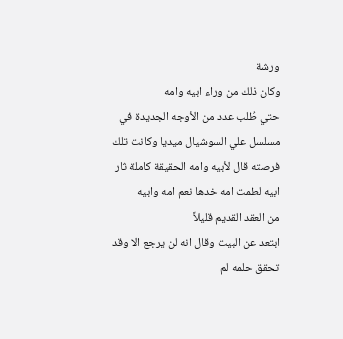ورشة
وكان ذلك من وراء ابيه وامه
حتي طُلب عدد من الأوجه الجديدة في مسلسل علي السوشيال ميديا وكانت تلك فرصته قال لأبيه وامه الحقيقة كاملة ثار ابيه لطمت امه خدها نعم امه وابيه
من العقد القديم قليلاً
ابتعد عن البيت وقال انه لن يرجع الا وقد تحقق حلمه لم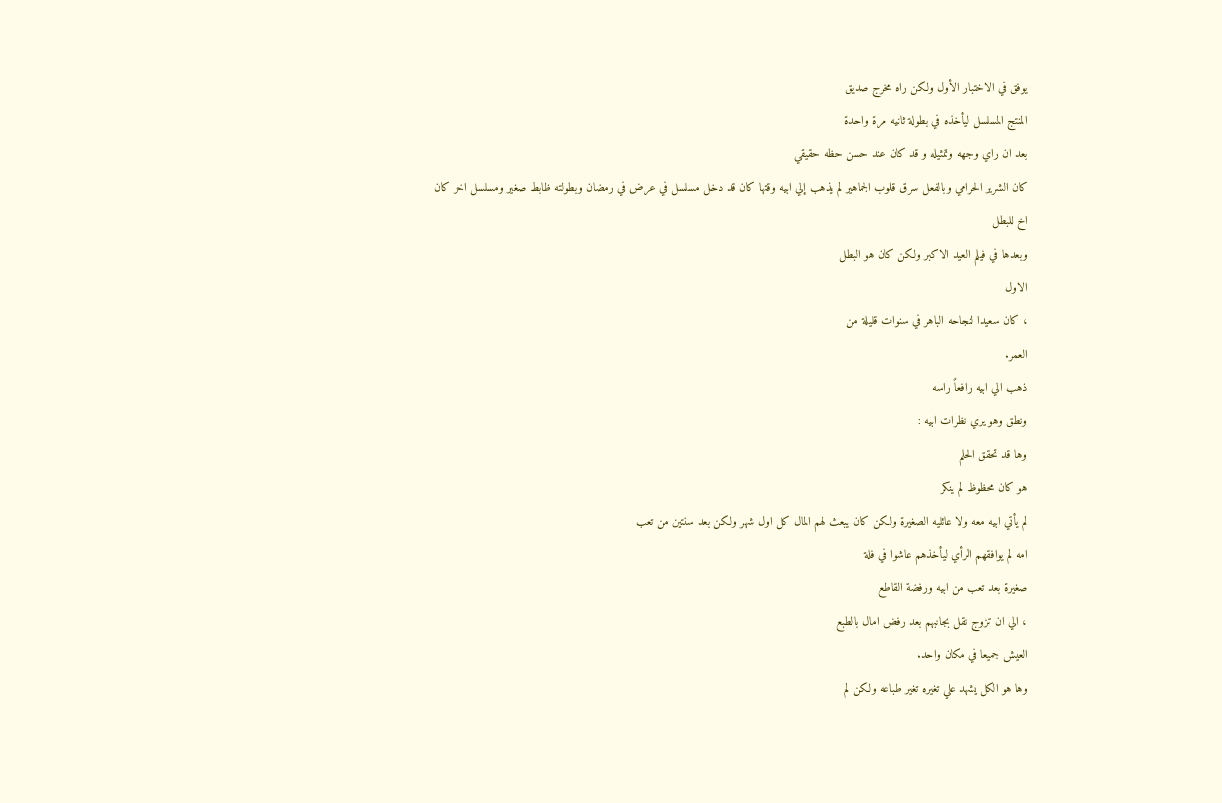يوفق في الاختبار الأول ولكن راه مخرج صديق
المنتج المسلسل ليأخذه في بطولة ثانيه مرة واحدة
بعد ان راي وجهه وتمثيله و قد كان عند حسن حظه حقيقي
كان الشرير الحرامي وبالفعل سرق قلوب الجماهير لم يذهب إلي ابيه وقتها كان قد دخل مسلسل في عرض في رمضان وبطولته ظابط صغير ومسلسل اخر كان
اخ للبطل
وبعدها في فيلم العيد الاكبر ولكن كان هو البطل
الاول
، كان سعيدا لنجاحه الباهر في سنوات قليلة من
العمر.
ذهب الي ابيه رافعاً راسه
ونطق وهو يري نظرات ابيه :
وها قد تحقق الحلم
هو كان محظوظ لم ينكر
لم يأتي ابيه معه ولا عائليه الصغيرة ولكن كان يبعث لهم المال كل اول شهر ولكن بعد سنتين من تعب
امه لم يوافقهم الرأي ليأخذهم عاشوا في فلة
صغيرة بعد تعب من ابيه ورفضة القاطع
، الي ان تزوج نقل بجانبهم بعد رفض امال بالطبع
العيش جميعا في مكان واحد.
وها هو الكل يشهد علي تغيره تغير طباعه ولكن لم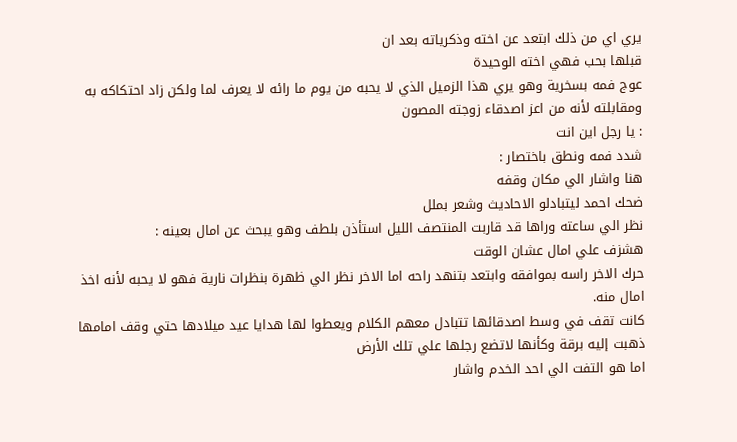يري اي من ذلك ابتعد عن اخته وذكرياته بعد ان
قبلها بحب فهي اخته الوحيدة
عوج فمه بسخرية وهو يري هذا الزميل الذي لا يحبه من يوم ما رائه لا يعرف لما ولكن زاد احتكاكه به
ومقابلته لأنه من اعز اصدقاء زوجته المصون
: يا رجل اين انت
شدد فمه ونطق باختصار :
هنا واشار الي مكان وقفه
ضحك احمد ليتبادلو الاحاديث وشعر بملل
نظر الي ساعته وراها قد قاربت المنتصف الليل استأذن بلطف وهو يبحث عن امال بعينه :
هشزف علي امال عشان الوقت
حرك الاخر راسه بموافقه وابتعد بتنهد راحه اما الاخر نظر الي ظهرة بنظرات نارية فهو لا يحبه لأنه اخذ
امال منه.
كانت تقف في وسط اصدقائها تتبادل معهم الكلام ويعطوا لها هدايا عيد ميلادها حتي وقف امامها
ذهبت إليه برقة وكأنها لاتضع رجلها علي تلك الأرض
اما هو التفت الي احد الخدم واشار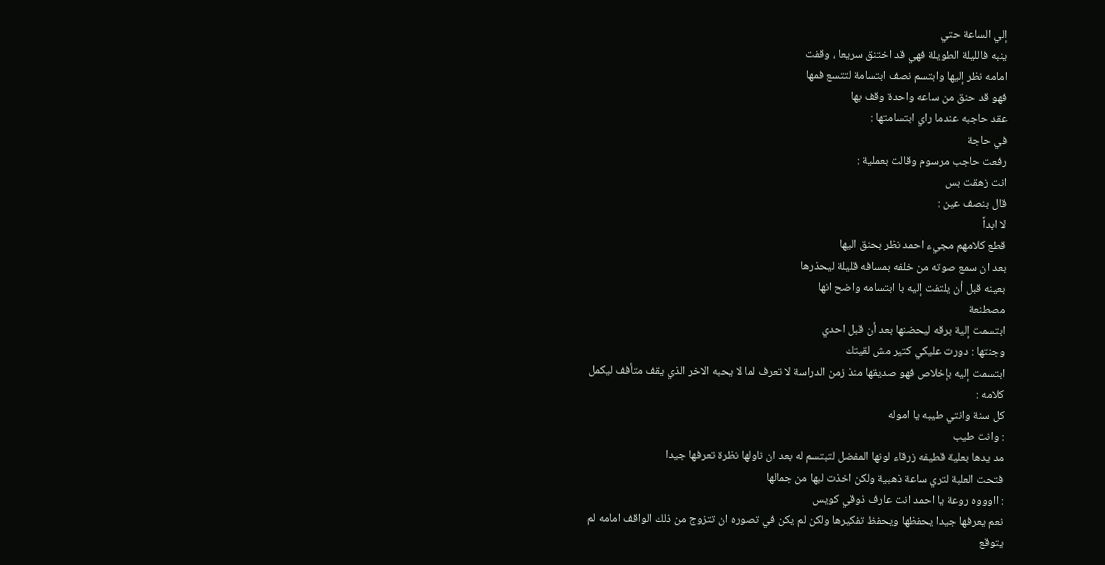إلي الساعة حتي
ينبه فالليلة الطويلة فهي قد اختنق سريعا ، وقفت
امامه نظر إليها وابتسم نصف ابتسامة لتتسع فمها
فهو قد حنق من ساعه واحدة وقف بها
عقد حاجبه عندما راي ابتسامتها :
في حاجة
رفعت حاجب مرسوم وقالت بعملية :
انت زهقت بس
قال بنصف عين :
لا ابداً
قطع كلامهم مجيء احمد نظر بحنق اليها
بعد ان سمع صوته من خلفه بمسافه قليلة ليحذرها
بعينه قبل أن يلتفت إليه با ابتسامه واضح انها
مصطنعة
ابتسمت إلية برقه ليحضنها بعد أن قبل احدي
وجنتها : دورت عليكي كتير مش لقيتك
ابتسمت إليه بإخلاص فهو صديقها منذ زمن الدراسة لا تعرف لما لا يحبه الاخر الذي يقف متأفف ليكمل
كلامه :
كل سنة وانتي طيبه يا اموله
: وانت طيب
مد يدها بعلية قطيفه زرقاء لونها المفضل لتبتسم له بعد ان ناولها نظرة تعرفها جيدا
فتحت العلبة لتري ساعة ذهبية ولكن اخذت لبها من جمالها
: ااوووه روعة يا احمد انت عارف ذوقي كويس
نعم يعرفها جيدا يحفظها ويحفظ تفكيرها ولكن لم يكن في تصوره ان تتزوج من ذلك الواقف امامه لم
يتوقع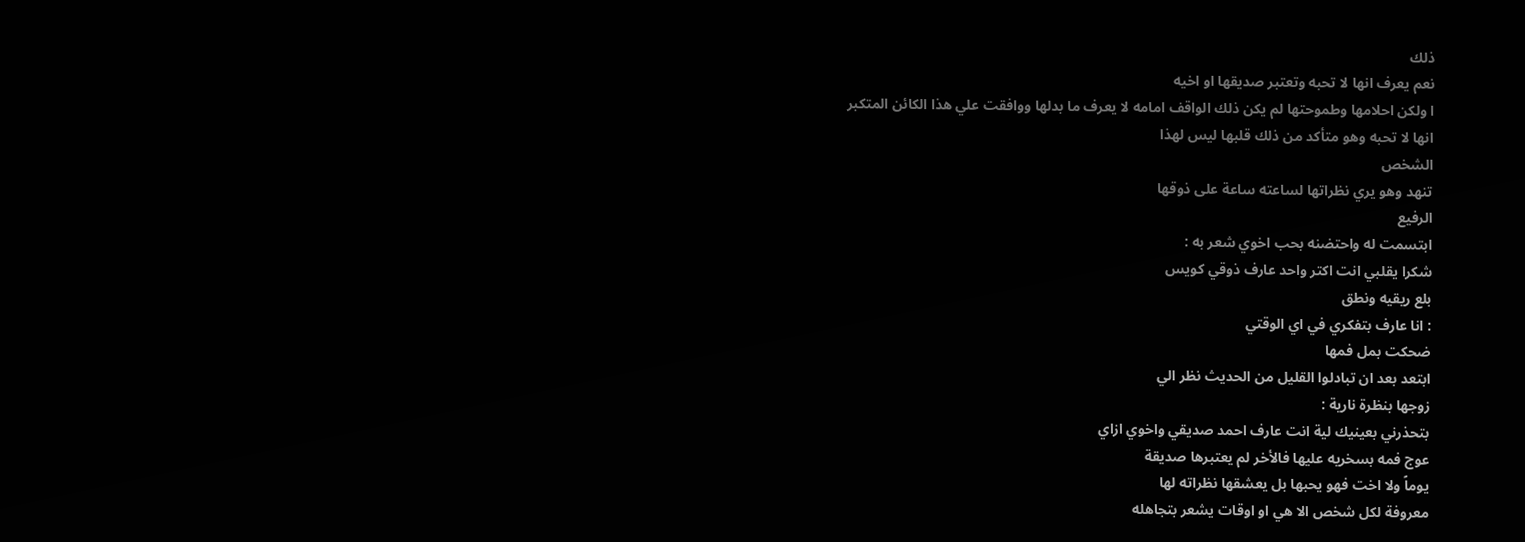ذلك
نعم يعرف انها لا تحبه وتعتبر صديقها او اخيه
ا ولكن احلامها وطموحتها لم يكن ذلك الواقف امامه لا يعرف ما بدلها ووافقت علي هذا الكائن المتكبر
انها لا تحبه وهو متأكد من ذلك قلبها ليس لهذا
الشخص
تنهد وهو يري نظراتها لساعته ساعة على ذوقها
الرفيع
ابتسمت له واحتضنه بحب اخوي شعر به :
شكرا يقلبي انت اكتر واحد عارف ذوقي كويس
بلع ريقيه ونطق
: انا عارف بتفكري في اي الوقتي
ضحكت بمل فمها
ابتعد بعد ان تبادلوا القليل من الحديث نظر الي
زوجها بنظرة نارية :
بتحذرني بعينيك لية انت عارف احمد صديقي واخوي ازاي
عوج فمه بسخريه عليها فالأخر لم يعتبرها صديقة
يوماً ولا اخت فهو يحبها بل يعشقها نظراته لها
معروفة لكل شخص الا هي او اوقات يشعر بتجاهله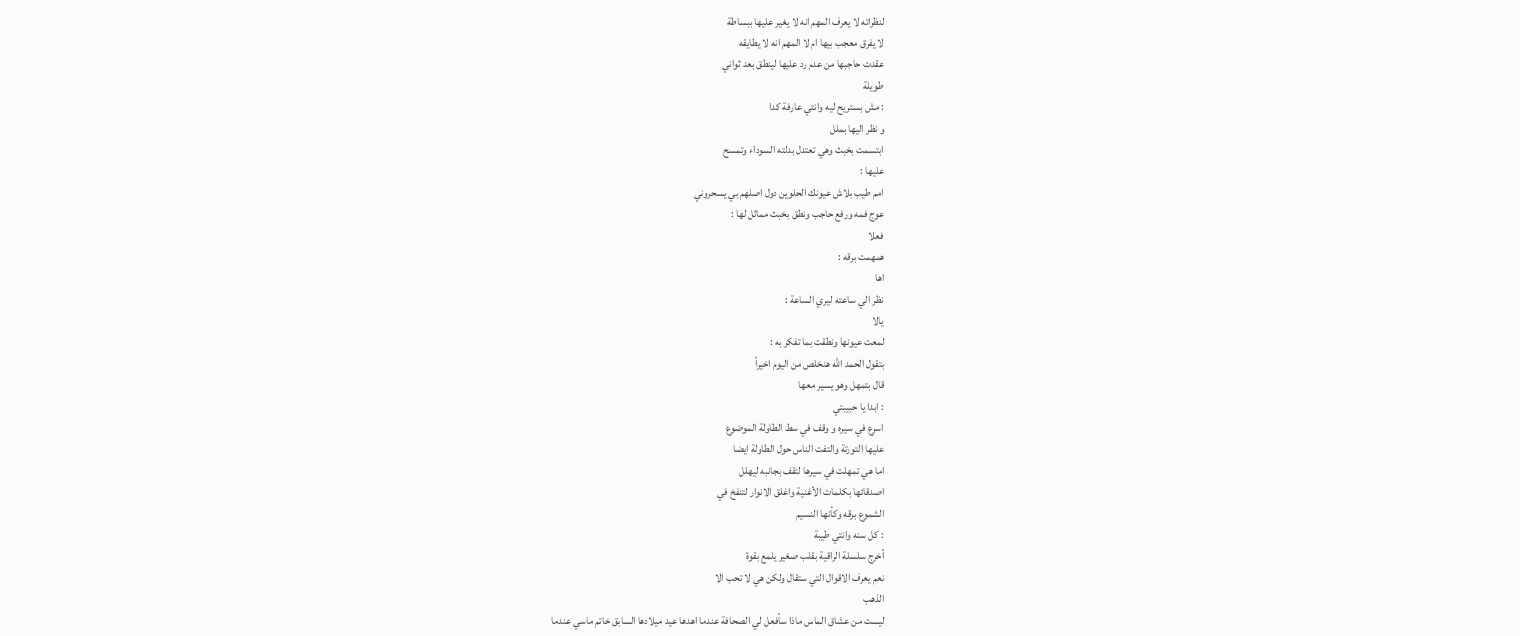لنظراته لا يعرف المهم انه لا يغير عليها ببساطة
لا يفرق معجب بيها ام لا المهم انه لا يطايقه
عقدت حاجبها من عدم رد عليها لينطق بعد ثواني
طويلة
: مش بستريح ليه وانتي عارفة كدا
و نظر اليها بملل
ابتسمت بخبث وهي تعتدل بدلته السوداء وتمسح
عليها :
امم طيب بلاش عيونك الحلوين دول اصلهم بي يسحروني
عوج فمه ورفع حاجب ونطق بخبث مماثل لها :
فعلا
همهمت برقه :
اها
نظر الي ساعته ليري الساعة :
يالا
لمعت عيونها ونطقت بما تفكر به :
بتقول الحمد الله هنخلص من اليوم اخيراً
قال بتمهل وهو يسير معها
: ابدا يا حبيبتي
اسرع في سيره و وقف في سط الطاولة الموضوع
عليها التورتة والتفت الناس حول الطاولة ايضا
اما هي تمهلت في سيرها لتقف بجانبه ليهلل
اصدقائها بكلمات الأغنية واغلق الانوار لتنفخ في
الشموع برقه وكأنها النسيم
: كل سنه وانتي طيبة
أخرج سلسلة الراقية بقلب صغير يلمع بقوة
نعم يعرف الاقوال التي ستقال ولكن هي لا تحب الا
الذهب
ليست من عشاق الماس ماذا سأفعل لي الصحافة عندما اهدها عيد ميلادها السابق خاتم ماسي عندما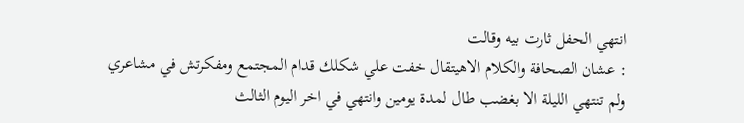انتهي الحفل ثارت بيه وقالت
: عشان الصحافة والكلام الاهيتقال خفت علي شكلك قدام المجتمع ومفكرتش في مشاعري
ولم تنتهي الليلة الا بغضب طال لمدة يومين وانتهي في اخر اليوم الثالث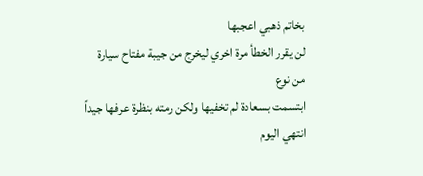بخاتم ذهبي اعجبها
لن يقرر الخطأ مرة اخري ليخرج من جيبة مفتاح سيارة
من نوع
ابتسمت بسعادة لم تخفيها ولكن رمته بنظرة عرفها جيداً
انتهي اليوم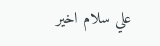علي سلام اخير